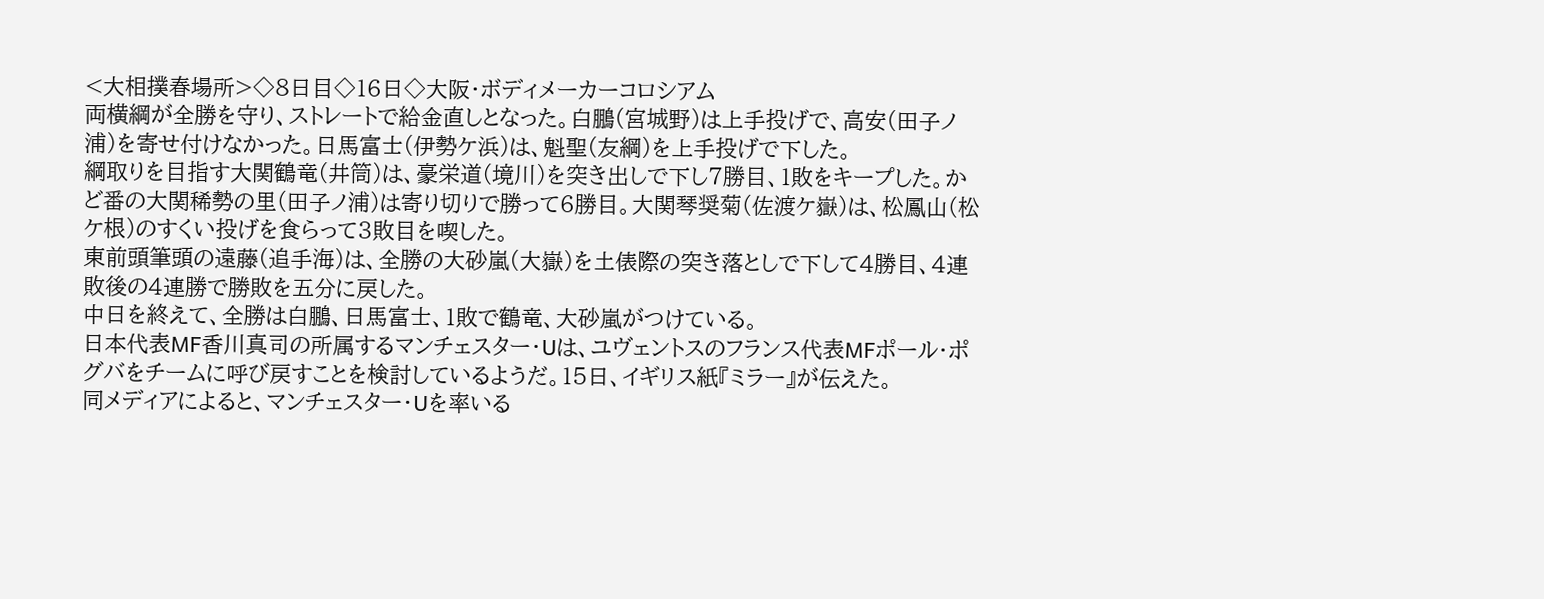<大相撲春場所>◇8日目◇16日◇大阪・ボディメーカーコロシアム
両横綱が全勝を守り、ストレートで給金直しとなった。白鵬(宮城野)は上手投げで、高安(田子ノ浦)を寄せ付けなかった。日馬富士(伊勢ケ浜)は、魁聖(友綱)を上手投げで下した。
綱取りを目指す大関鶴竜(井筒)は、豪栄道(境川)を突き出しで下し7勝目、1敗をキープした。かど番の大関稀勢の里(田子ノ浦)は寄り切りで勝って6勝目。大関琴奨菊(佐渡ケ嶽)は、松鳳山(松ケ根)のすくい投げを食らって3敗目を喫した。
東前頭筆頭の遠藤(追手海)は、全勝の大砂嵐(大嶽)を土俵際の突き落としで下して4勝目、4連敗後の4連勝で勝敗を五分に戻した。
中日を終えて、全勝は白鵬、日馬富士、1敗で鶴竜、大砂嵐がつけている。
日本代表MF香川真司の所属するマンチェスター・Uは、ユヴェントスのフランス代表MFポール・ポグバをチームに呼び戻すことを検討しているようだ。15日、イギリス紙『ミラー』が伝えた。
同メディアによると、マンチェスター・Uを率いる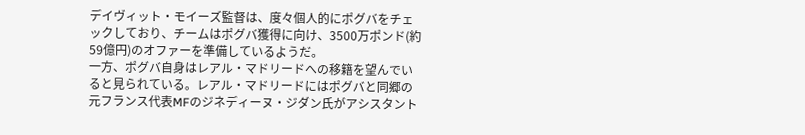デイヴィット・モイーズ監督は、度々個人的にポグバをチェックしており、チームはポグバ獲得に向け、3500万ポンド(約59億円)のオファーを準備しているようだ。
一方、ポグバ自身はレアル・マドリードへの移籍を望んでいると見られている。レアル・マドリードにはポグバと同郷の元フランス代表MFのジネディーヌ・ジダン氏がアシスタント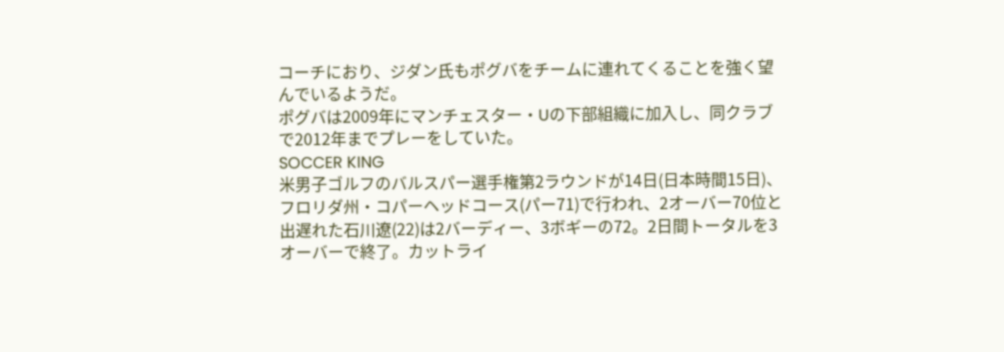コーチにおり、ジダン氏もポグバをチームに連れてくることを強く望んでいるようだ。
ポグバは2009年にマンチェスター・Uの下部組織に加入し、同クラブで2012年までプレーをしていた。
SOCCER KING
米男子ゴルフのバルスパー選手権第2ラウンドが14日(日本時間15日)、フロリダ州・コパーヘッドコース(パー71)で行われ、2オーバー70位と出遅れた石川遼(22)は2バーディー、3ボギーの72。2日間トータルを3オーバーで終了。カットライ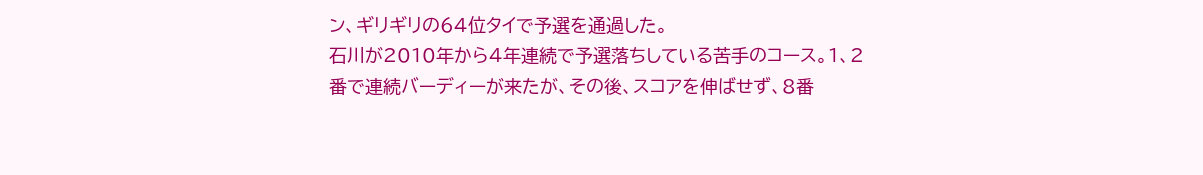ン、ギリギリの64位タイで予選を通過した。
石川が2010年から4年連続で予選落ちしている苦手のコース。1、2番で連続バーディーが来たが、その後、スコアを伸ばせず、8番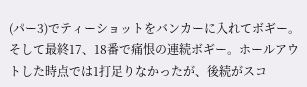(パー3)でティーショットをバンカーに入れてボギー。そして最終17、18番で痛恨の連続ボギー。ホールアウトした時点では1打足りなかったが、後続がスコ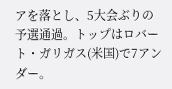アを落とし、5大会ぶりの予選通過。トップはロバート・ガリガス(米国)で7アンダー。